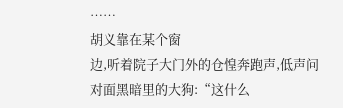……
胡义靠在某个窗
边,听着院子大门外的仓惶奔跑声,低声问对面黑暗里的大狗:“这什么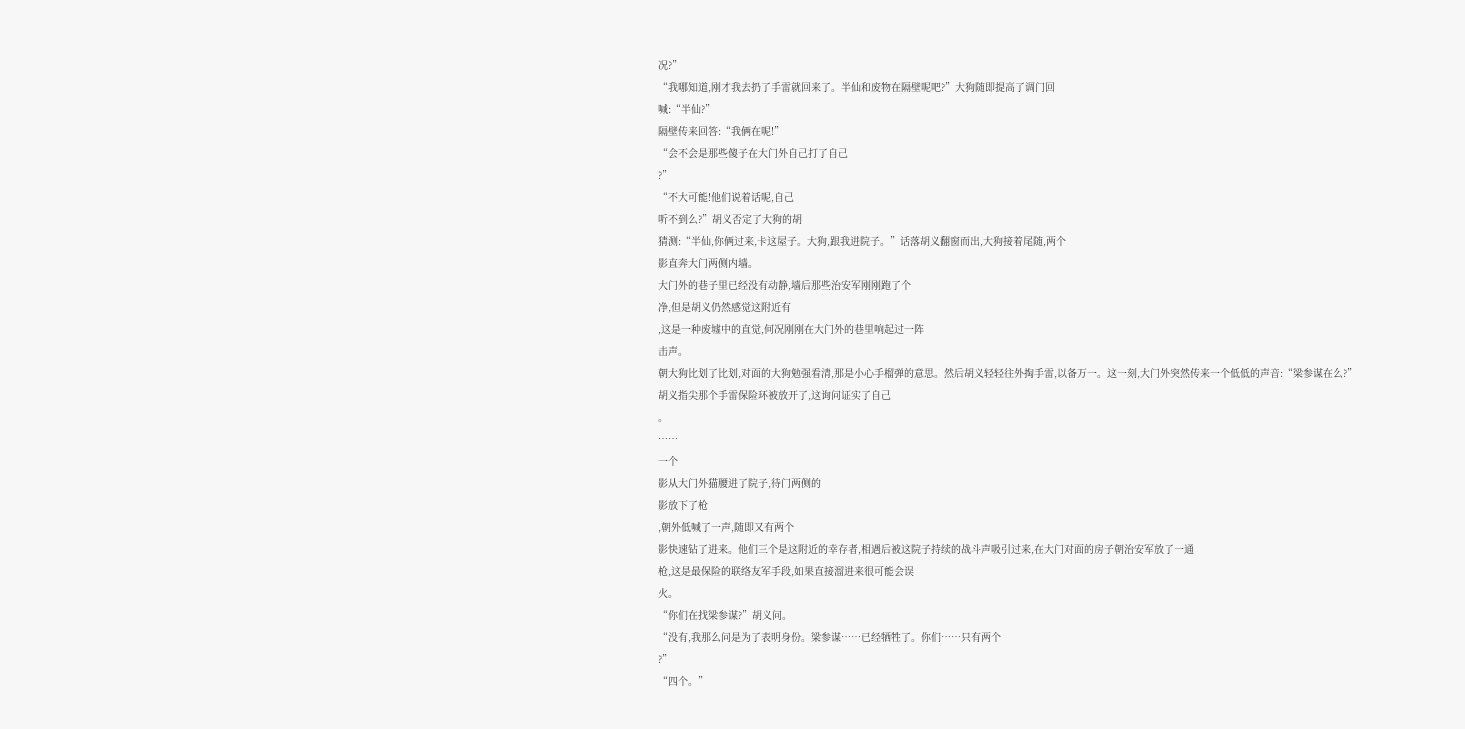况?”
“我哪知道,刚才我去扔了手雷就回来了。半仙和废物在隔壁呢吧?”大狗随即提高了调门回
喊:“半仙?”
隔壁传来回答:“我俩在呢!”
“会不会是那些傻子在大门外自己打了自己
?”
“不大可能!他们说着话呢,自己
听不到么?”胡义否定了大狗的胡
猜测:“半仙,你俩过来,卡这屋子。大狗,跟我进院子。”话落胡义翻窗而出,大狗接着尾随,两个
影直奔大门两侧内墙。
大门外的巷子里已经没有动静,墙后那些治安军刚刚跑了个
净,但是胡义仍然感觉这附近有
,这是一种废墟中的直觉,何况刚刚在大门外的巷里响起过一阵
击声。
朝大狗比划了比划,对面的大狗勉强看清,那是小心手榴弹的意思。然后胡义轻轻往外掏手雷,以备万一。这一刻,大门外突然传来一个低低的声音:“梁参谋在么?”
胡义指尖那个手雷保险环被放开了,这询问证实了自己
。
……
一个
影从大门外猫腰进了院子,待门两侧的
影放下了枪
,朝外低喊了一声,随即又有两个
影快速钻了进来。他们三个是这附近的幸存者,相遇后被这院子持续的战斗声吸引过来,在大门对面的房子朝治安军放了一通
枪,这是最保险的联络友军手段,如果直接溜进来很可能会误
火。
“你们在找梁参谋?”胡义问。
“没有,我那么问是为了表明身份。梁参谋……已经牺牲了。你们……只有两个
?”
“四个。”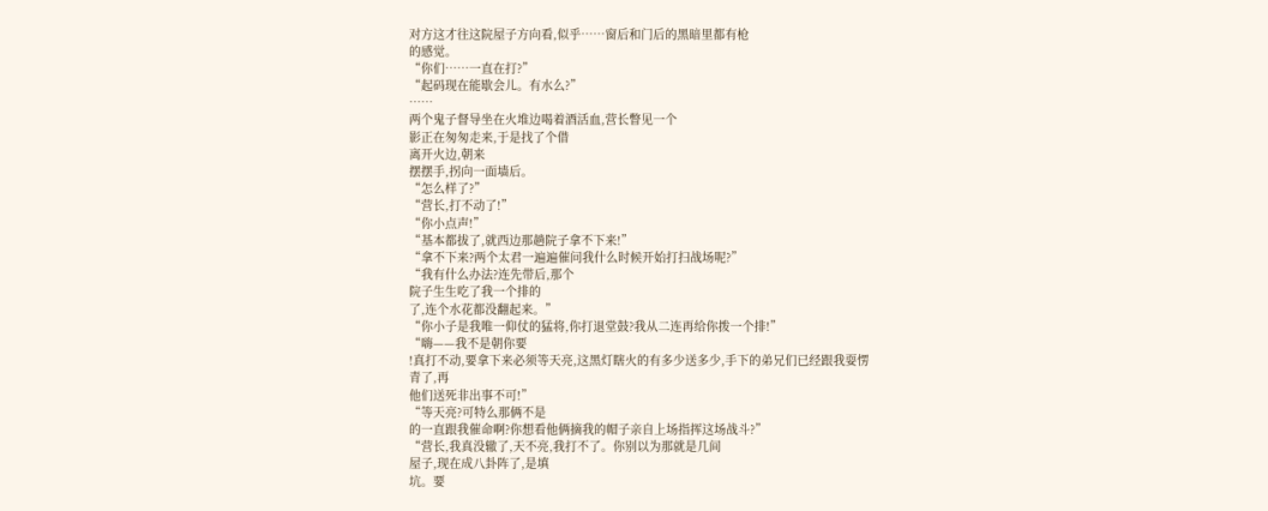对方这才往这院屋子方向看,似乎……窗后和门后的黑暗里都有枪
的感觉。
“你们……一直在打?”
“起码现在能歇会儿。有水么?”
……
两个鬼子督导坐在火堆边喝着酒活血,营长瞥见一个
影正在匆匆走来,于是找了个借
离开火边,朝来
摆摆手,拐向一面墙后。
“怎么样了?”
“营长,打不动了!”
“你小点声!”
“基本都拔了,就西边那趟院子拿不下来!”
“拿不下来?两个太君一遍遍催问我什么时候开始打扫战场呢?”
“我有什么办法?连先带后,那个
院子生生吃了我一个排的
了,连个水花都没翻起来。”
“你小子是我唯一仰仗的猛将,你打退堂鼓?我从二连再给你拨一个排!”
“嗨——我不是朝你要
!真打不动,要拿下来必须等天亮,这黑灯瞎火的有多少送多少,手下的弟兄们已经跟我耍愣
青了,再
他们送死非出事不可!”
“等天亮?可特么那俩不是
的一直跟我催命啊?你想看他俩摘我的帽子亲自上场指挥这场战斗?”
“营长,我真没辙了,天不亮,我打不了。你别以为那就是几间
屋子,现在成八卦阵了,是填
坑。要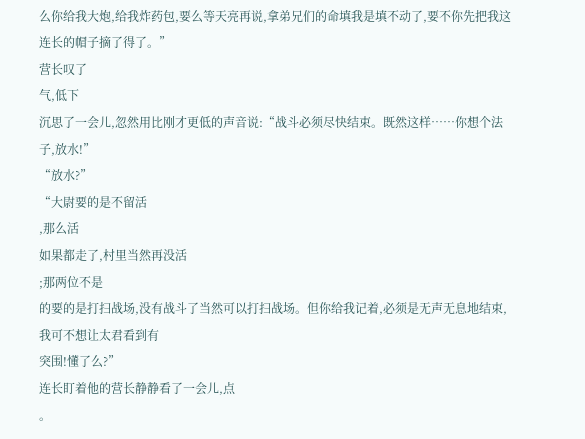么你给我大炮,给我炸药包,要么等天亮再说,拿弟兄们的命填我是填不动了,要不你先把我这连长的帽子摘了得了。”
营长叹了
气,低下
沉思了一会儿,忽然用比刚才更低的声音说:“战斗必须尽快结束。既然这样……你想个法子,放水!”
“放水?”
“大尉要的是不留活
,那么活
如果都走了,村里当然再没活
;那两位不是
的要的是打扫战场,没有战斗了当然可以打扫战场。但你给我记着,必须是无声无息地结束,我可不想让太君看到有
突围!懂了么?”
连长盯着他的营长静静看了一会儿,点
。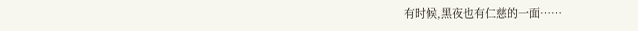有时候,黑夜也有仁慈的一面……